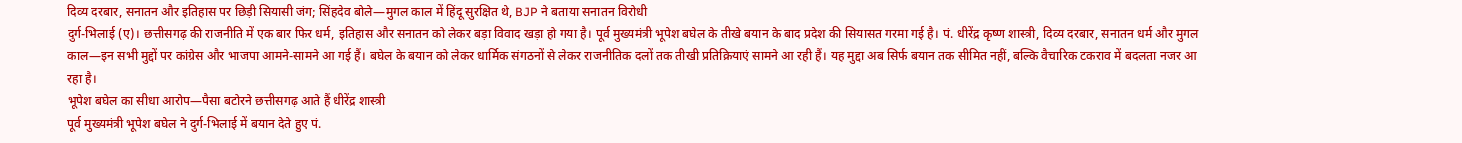दिव्य दरबार, सनातन और इतिहास पर छिड़ी सियासी जंग; सिंहदेव बोले—मुगल काल में हिंदू सुरक्षित थे, BJP ने बताया सनातन विरोधी
दुर्ग-भिलाई (ए)। छत्तीसगढ़ की राजनीति में एक बार फिर धर्म, इतिहास और सनातन को लेकर बड़ा विवाद खड़ा हो गया है। पूर्व मुख्यमंत्री भूपेश बघेल के तीखे बयान के बाद प्रदेश की सियासत गरमा गई है। पं. धीरेंद्र कृष्ण शास्त्री, दिव्य दरबार, सनातन धर्म और मुगल काल—इन सभी मुद्दों पर कांग्रेस और भाजपा आमने-सामने आ गई हैं। बघेल के बयान को लेकर धार्मिक संगठनों से लेकर राजनीतिक दलों तक तीखी प्रतिक्रियाएं सामने आ रही हैं। यह मुद्दा अब सिर्फ बयान तक सीमित नहीं, बल्कि वैचारिक टकराव में बदलता नजर आ रहा है।
भूपेश बघेल का सीधा आरोप—पैसा बटोरने छत्तीसगढ़ आते हैं धीरेंद्र शास्त्री
पूर्व मुख्यमंत्री भूपेश बघेल ने दुर्ग-भिलाई में बयान देते हुए पं.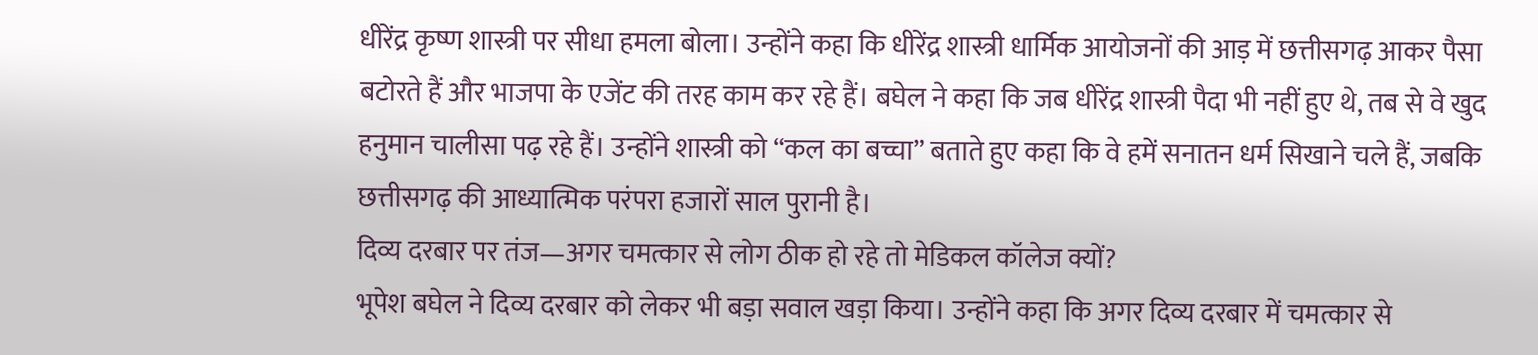धीरेंद्र कृष्ण शास्त्री पर सीधा हमला बोला। उन्होंने कहा कि धीरेंद्र शास्त्री धार्मिक आयोजनों की आड़ में छत्तीसगढ़ आकर पैसा बटोरते हैं और भाजपा के एजेंट की तरह काम कर रहे हैं। बघेल ने कहा कि जब धीरेंद्र शास्त्री पैदा भी नहीं हुए थे, तब से वे खुद हनुमान चालीसा पढ़ रहे हैं। उन्होंने शास्त्री को “कल का बच्चा” बताते हुए कहा कि वे हमें सनातन धर्म सिखाने चले हैं, जबकि छत्तीसगढ़ की आध्यात्मिक परंपरा हजारों साल पुरानी है।
दिव्य दरबार पर तंज—अगर चमत्कार से लोग ठीक हो रहे तो मेडिकल कॉलेज क्यों?
भूपेश बघेल ने दिव्य दरबार को लेकर भी बड़ा सवाल खड़ा किया। उन्होंने कहा कि अगर दिव्य दरबार में चमत्कार से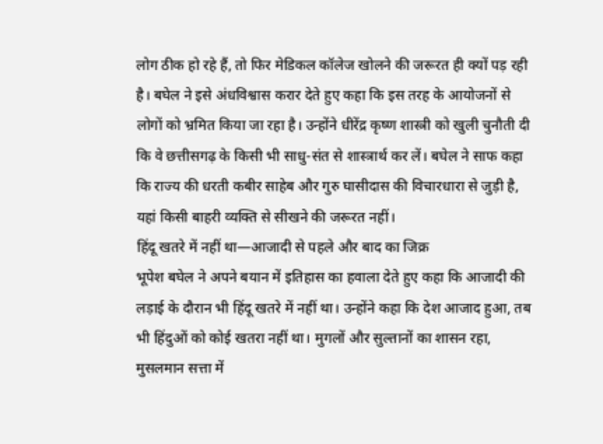लोग ठीक हो रहे हैं, तो फिर मेडिकल कॉलेज खोलने की जरूरत ही क्यों पड़ रही है। बघेल ने इसे अंधविश्वास करार देते हुए कहा कि इस तरह के आयोजनों से लोगों को भ्रमित किया जा रहा है। उन्होंने धीरेंद्र कृष्ण शास्त्री को खुली चुनौती दी कि वे छत्तीसगढ़ के किसी भी साधु-संत से शास्त्रार्थ कर लें। बघेल ने साफ कहा कि राज्य की धरती कबीर साहेब और गुरु घासीदास की विचारधारा से जुड़ी है, यहां किसी बाहरी व्यक्ति से सीखने की जरूरत नहीं।
हिंदू खतरे में नहीं था—आजादी से पहले और बाद का जिक्र
भूपेश बघेल ने अपने बयान में इतिहास का हवाला देते हुए कहा कि आजादी की लड़ाई के दौरान भी हिंदू खतरे में नहीं था। उन्होंने कहा कि देश आजाद हुआ, तब भी हिंदुओं को कोई खतरा नहीं था। मुगलों और सुल्तानों का शासन रहा, मुसलमान सत्ता में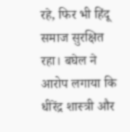रहे, फिर भी हिंदू समाज सुरक्षित रहा। बघेल ने आरोप लगाया कि धीरेंद्र शास्त्री और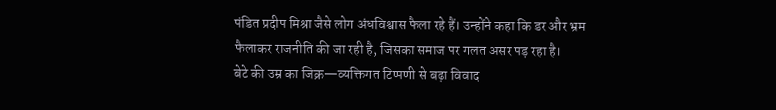पंडित प्रदीप मिश्रा जैसे लोग अंधविश्वास फैला रहे हैं। उन्होंने कहा कि डर और भ्रम फैलाकर राजनीति की जा रही है, जिसका समाज पर गलत असर पड़ रहा है।
बेटे की उम्र का जिक्र—व्यक्तिगत टिप्पणी से बढ़ा विवाद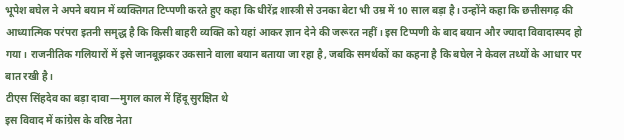भूपेश बघेल ने अपने बयान में व्यक्तिगत टिप्पणी करते हुए कहा कि धीरेंद्र शास्त्री से उनका बेटा भी उम्र में 10 साल बड़ा है। उन्होंने कहा कि छत्तीसगढ़ की आध्यात्मिक परंपरा इतनी समृद्ध है कि किसी बाहरी व्यक्ति को यहां आकर ज्ञान देने की जरूरत नहीं। इस टिप्पणी के बाद बयान और ज्यादा विवादास्पद हो गया। राजनीतिक गलियारों में इसे जानबूझकर उकसाने वाला बयान बताया जा रहा है, जबकि समर्थकों का कहना है कि बघेल ने केवल तथ्यों के आधार पर बात रखी है।
टीएस सिंहदेव का बड़ा दावा—मुगल काल में हिंदू सुरक्षित थे
इस विवाद में कांग्रेस के वरिष्ठ नेता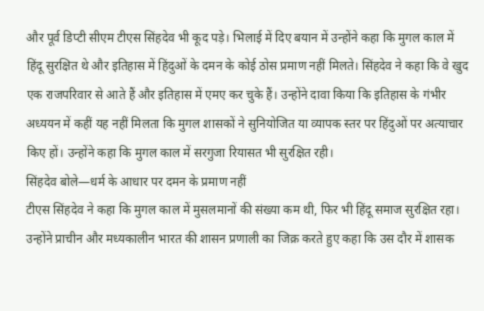और पूर्व डिप्टी सीएम टीएस सिंहदेव भी कूद पड़े। भिलाई में दिए बयान में उन्होंने कहा कि मुगल काल में हिंदू सुरक्षित थे और इतिहास में हिंदुओं के दमन के कोई ठोस प्रमाण नहीं मिलते। सिंहदेव ने कहा कि वे खुद एक राजपरिवार से आते हैं और इतिहास में एमए कर चुके हैं। उन्होंने दावा किया कि इतिहास के गंभीर अध्ययन में कहीं यह नहीं मिलता कि मुगल शासकों ने सुनियोजित या व्यापक स्तर पर हिंदुओं पर अत्याचार किए हों। उन्होंने कहा कि मुगल काल में सरगुजा रियासत भी सुरक्षित रही।
सिंहदेव बोले—धर्म के आधार पर दमन के प्रमाण नहीं
टीएस सिंहदेव ने कहा कि मुगल काल में मुसलमानों की संख्या कम थी, फिर भी हिंदू समाज सुरक्षित रहा। उन्होंने प्राचीन और मध्यकालीन भारत की शासन प्रणाली का जिक्र करते हुए कहा कि उस दौर में शासक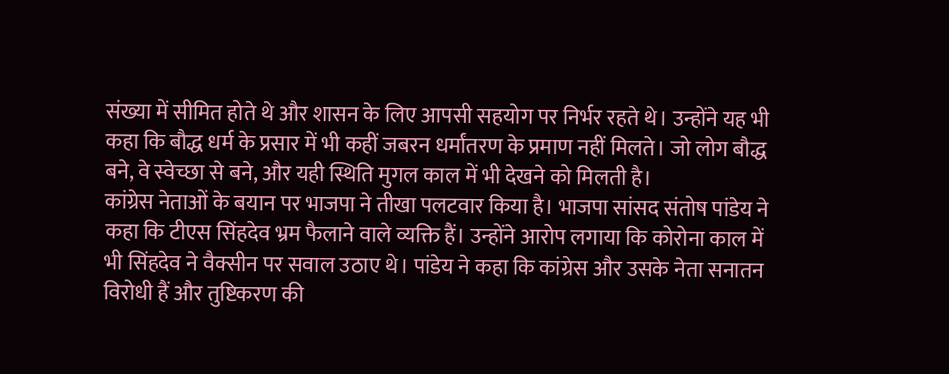संख्या में सीमित होते थे और शासन के लिए आपसी सहयोग पर निर्भर रहते थे। उन्होंने यह भी कहा कि बौद्ध धर्म के प्रसार में भी कहीं जबरन धर्मांतरण के प्रमाण नहीं मिलते। जो लोग बौद्ध बने, वे स्वेच्छा से बने, और यही स्थिति मुगल काल में भी देखने को मिलती है।
कांग्रेस नेताओं के बयान पर भाजपा ने तीखा पलटवार किया है। भाजपा सांसद संतोष पांडेय ने कहा कि टीएस सिंहदेव भ्रम फैलाने वाले व्यक्ति हैं। उन्होंने आरोप लगाया कि कोरोना काल में भी सिंहदेव ने वैक्सीन पर सवाल उठाए थे। पांडेय ने कहा कि कांग्रेस और उसके नेता सनातन विरोधी हैं और तुष्टिकरण की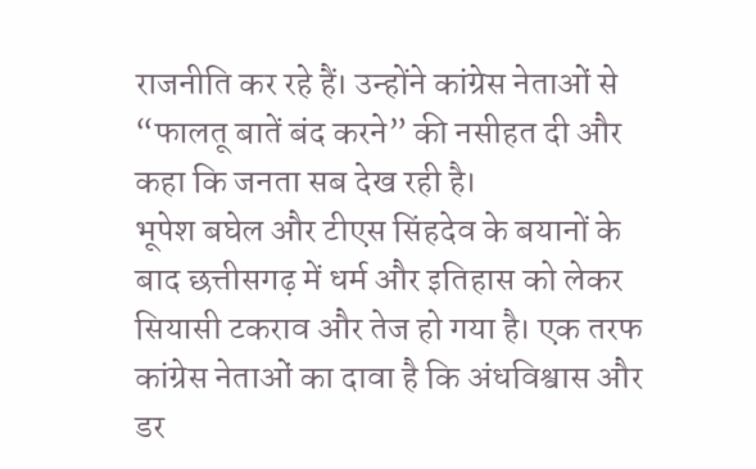राजनीति कर रहे हैं। उन्होंने कांग्रेस नेताओं से “फालतू बातें बंद करने” की नसीहत दी और कहा कि जनता सब देख रही है।
भूपेश बघेल और टीएस सिंहदेव के बयानों के बाद छत्तीसगढ़ में धर्म और इतिहास को लेकर सियासी टकराव और तेज हो गया है। एक तरफ कांग्रेस नेताओं का दावा है कि अंधविश्वास और डर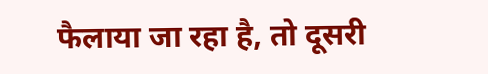फैलाया जा रहा है, तो दूसरी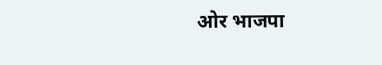ओर भाजपा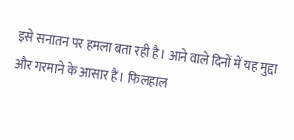इसे सनातन पर हमला बता रही है। आने वाले दिनों में यह मुद्दा और गरमाने के आसार हैं। फिलहाल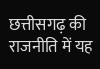छत्तीसगढ़ की राजनीति में यह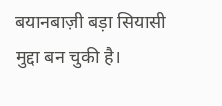बयानबाज़ी बड़ा सियासी मुद्दा बन चुकी है।